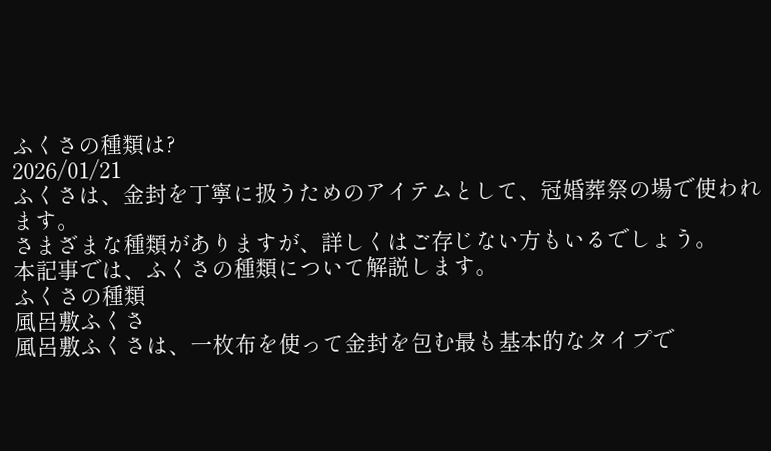ふくさの種類は?
2026/01/21
ふくさは、金封を丁寧に扱うためのアイテムとして、冠婚葬祭の場で使われます。
さまざまな種類がありますが、詳しくはご存じない方もいるでしょう。
本記事では、ふくさの種類について解説します。
ふくさの種類
風呂敷ふくさ
風呂敷ふくさは、一枚布を使って金封を包む最も基本的なタイプで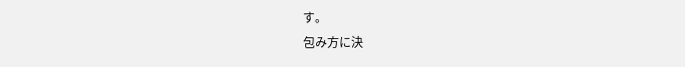す。
包み方に決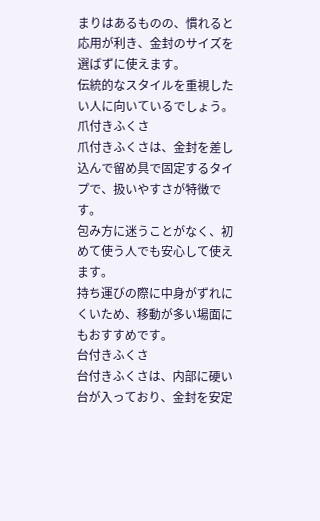まりはあるものの、慣れると応用が利き、金封のサイズを選ばずに使えます。
伝統的なスタイルを重視したい人に向いているでしょう。
爪付きふくさ
爪付きふくさは、金封を差し込んで留め具で固定するタイプで、扱いやすさが特徴です。
包み方に迷うことがなく、初めて使う人でも安心して使えます。
持ち運びの際に中身がずれにくいため、移動が多い場面にもおすすめです。
台付きふくさ
台付きふくさは、内部に硬い台が入っており、金封を安定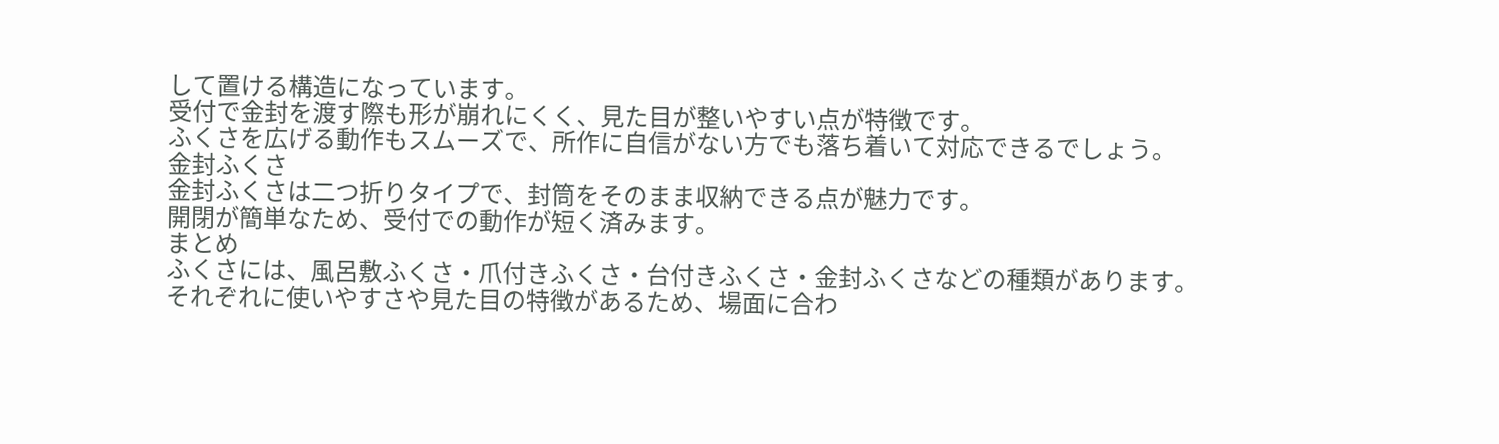して置ける構造になっています。
受付で金封を渡す際も形が崩れにくく、見た目が整いやすい点が特徴です。
ふくさを広げる動作もスムーズで、所作に自信がない方でも落ち着いて対応できるでしょう。
金封ふくさ
金封ふくさは二つ折りタイプで、封筒をそのまま収納できる点が魅力です。
開閉が簡単なため、受付での動作が短く済みます。
まとめ
ふくさには、風呂敷ふくさ・爪付きふくさ・台付きふくさ・金封ふくさなどの種類があります。
それぞれに使いやすさや見た目の特徴があるため、場面に合わ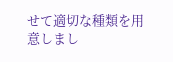せて適切な種類を用意しまし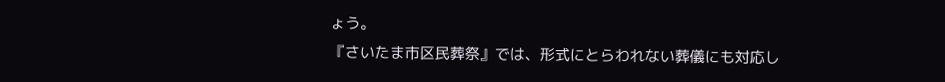ょう。
『さいたま市区民葬祭』では、形式にとらわれない葬儀にも対応し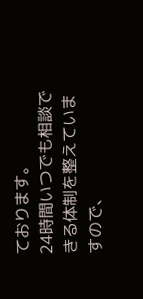ております。
24時間いつでも相談できる体制を整えていますので、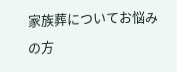家族葬についてお悩みの方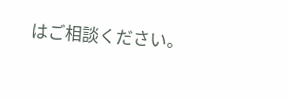はご相談ください。